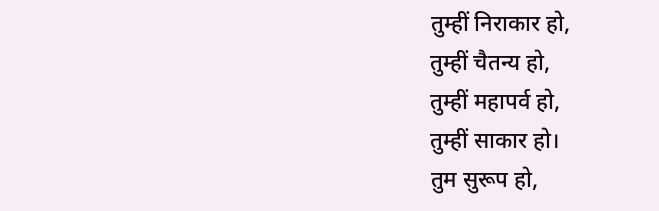तुम्हीं निराकार हो,
तुम्हीं चैतन्य हो,
तुम्हीं महापर्व हो,
तुम्हीं साकार हो।
तुम सुरूप हो,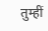तुम्हीं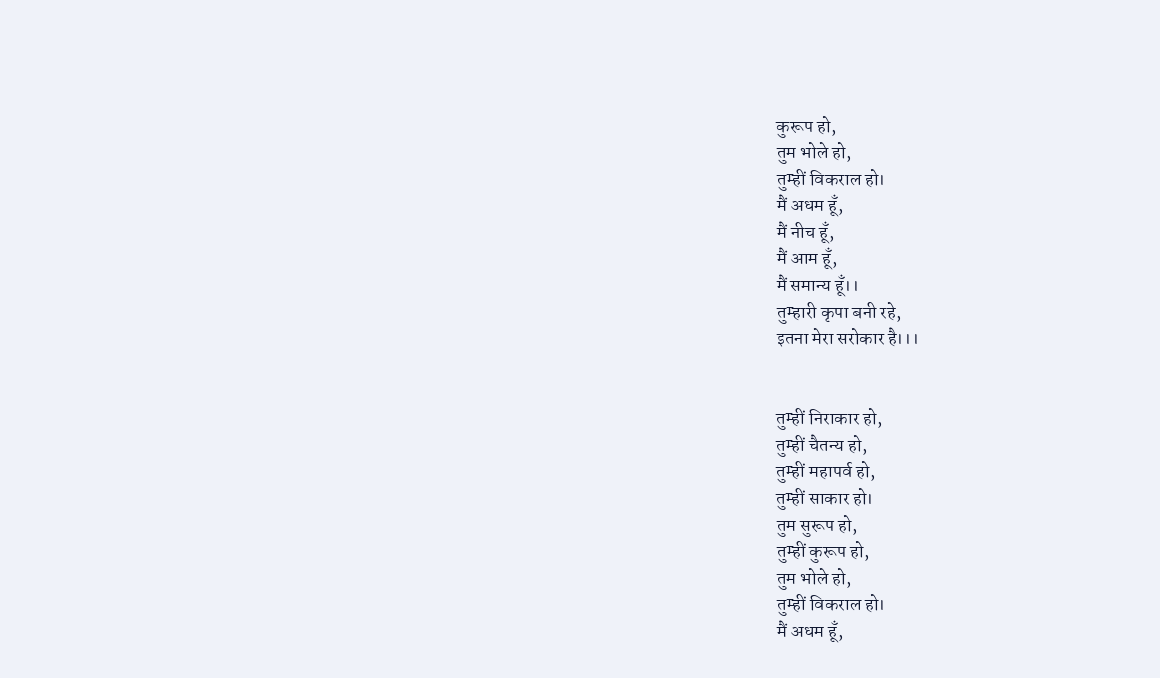कुरूप हो,
तुम भोले हो,
तुम्हीं विकराल हो।
मैं अधम हूँ,
मैं नीच हूँ,
मैं आम हूँ,
मैं समान्य हूँ।।
तुम्हारी कृपा बनी रहे,
इतना मेरा सरोकार है।।।


तुम्हीं निराकार हो,
तुम्हीं चैतन्य हो,
तुम्हीं महापर्व हो,
तुम्हीं साकार हो।
तुम सुरूप हो,
तुम्हीं कुरूप हो,
तुम भोले हो,
तुम्हीं विकराल हो।
मैं अधम हूँ,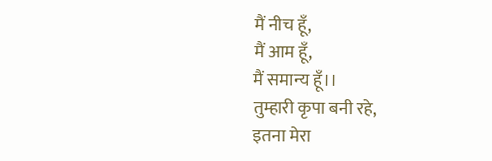मैं नीच हूँ,
मैं आम हूँ,
मैं समान्य हूँ।।
तुम्हारी कृपा बनी रहे,
इतना मेरा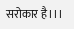सरोकार है।।।